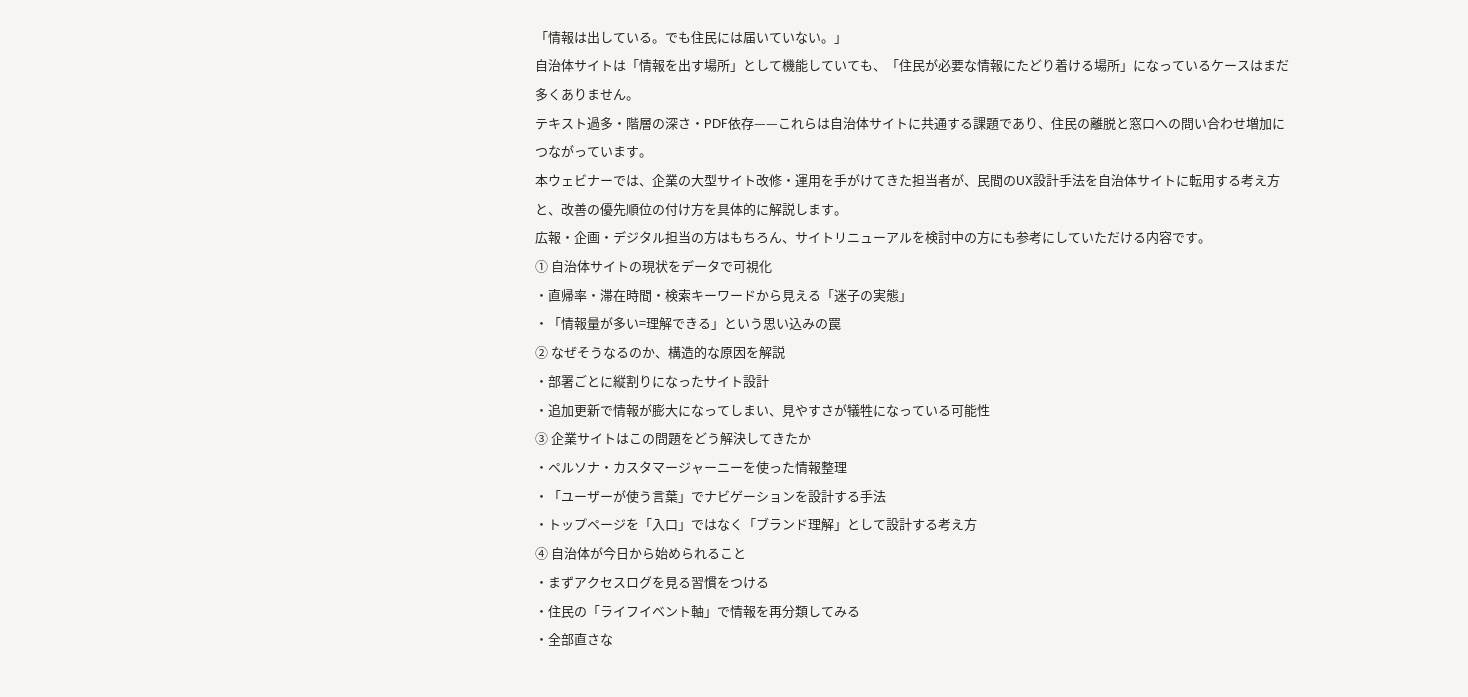「情報は出している。でも住民には届いていない。」
自治体サイトは「情報を出す場所」として機能していても、「住民が必要な情報にたどり着ける場所」になっているケースはまだ多くありません。
テキスト過多・階層の深さ・PDF依存——これらは自治体サイトに共通する課題であり、住民の離脱と窓口への問い合わせ増加につながっています。
本ウェビナーでは、企業の大型サイト改修・運用を手がけてきた担当者が、民間のUX設計手法を自治体サイトに転用する考え方と、改善の優先順位の付け方を具体的に解説します。
広報・企画・デジタル担当の方はもちろん、サイトリニューアルを検討中の方にも参考にしていただける内容です。
① 自治体サイトの現状をデータで可視化
・直帰率・滞在時間・検索キーワードから見える「迷子の実態」
・「情報量が多い=理解できる」という思い込みの罠
② なぜそうなるのか、構造的な原因を解説
・部署ごとに縦割りになったサイト設計
・追加更新で情報が膨大になってしまい、見やすさが犠牲になっている可能性
③ 企業サイトはこの問題をどう解決してきたか
・ペルソナ・カスタマージャーニーを使った情報整理
・「ユーザーが使う言葉」でナビゲーションを設計する手法
・トップページを「入口」ではなく「ブランド理解」として設計する考え方
④ 自治体が今日から始められること
・まずアクセスログを見る習慣をつける
・住民の「ライフイベント軸」で情報を再分類してみる
・全部直さな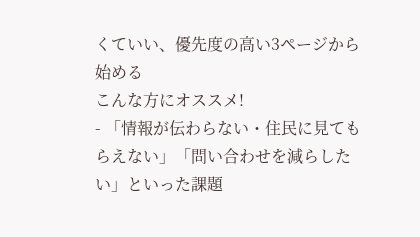くていい、優先度の高い3ページから始める
こんな方にオススメ!
- 「情報が伝わらない・住民に見てもらえない」「問い合わせを減らしたい」といった課題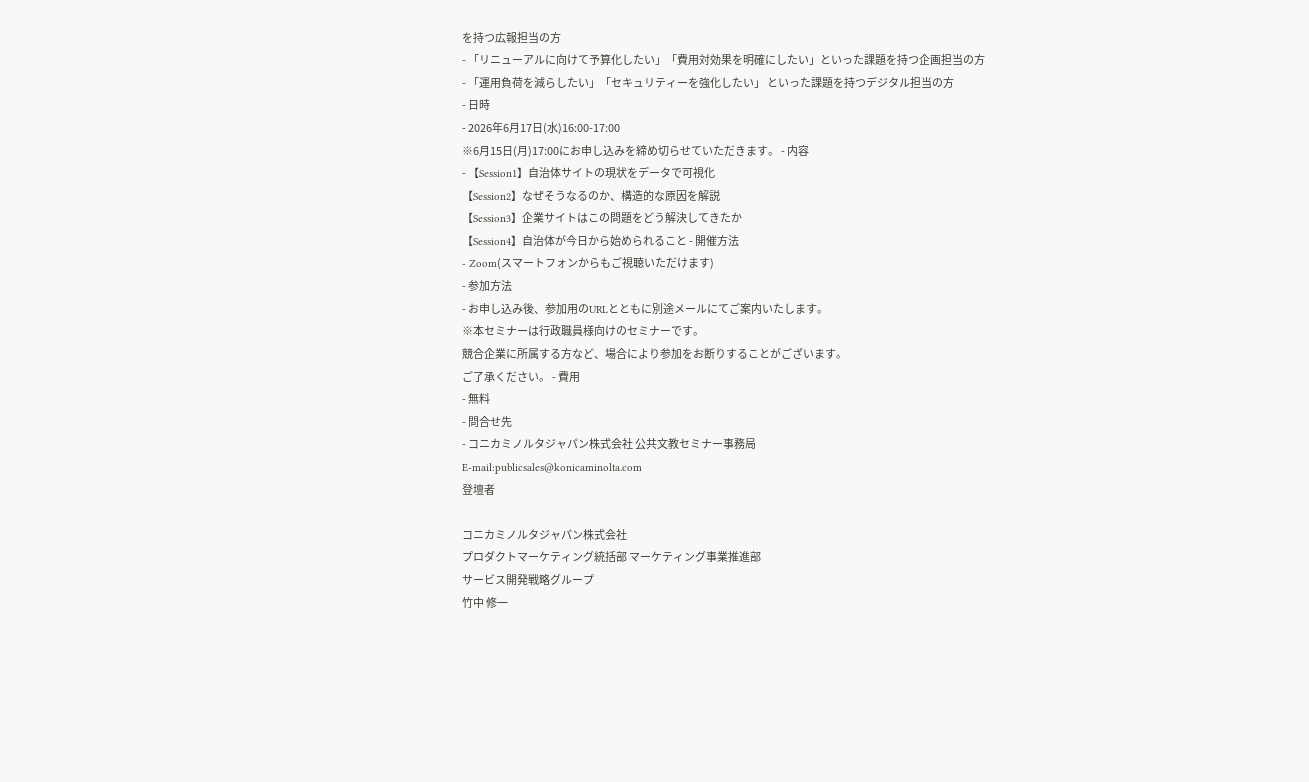を持つ広報担当の方
- 「リニューアルに向けて予算化したい」「費用対効果を明確にしたい」といった課題を持つ企画担当の方
- 「運用負荷を減らしたい」「セキュリティーを強化したい」 といった課題を持つデジタル担当の方
- 日時
- 2026年6月17日(水)16:00-17:00
※6月15日(月)17:00にお申し込みを締め切らせていただきます。 - 内容
- 【Session1】自治体サイトの現状をデータで可視化
【Session2】なぜそうなるのか、構造的な原因を解説
【Session3】企業サイトはこの問題をどう解決してきたか
【Session4】自治体が今日から始められること - 開催方法
- Zoom(スマートフォンからもご視聴いただけます)
- 参加方法
- お申し込み後、参加用のURLとともに別途メールにてご案内いたします。
※本セミナーは行政職員様向けのセミナーです。
競合企業に所属する方など、場合により参加をお断りすることがございます。
ご了承ください。 - 費用
- 無料
- 問合せ先
- コニカミノルタジャパン株式会社 公共文教セミナー事務局
E-mail:publicsales@konicaminolta.com
登壇者

コニカミノルタジャパン株式会社
プロダクトマーケティング統括部 マーケティング事業推進部
サービス開発戦略グループ
竹中 修一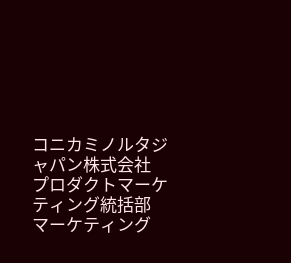コニカミノルタジャパン株式会社
プロダクトマーケティング統括部 マーケティング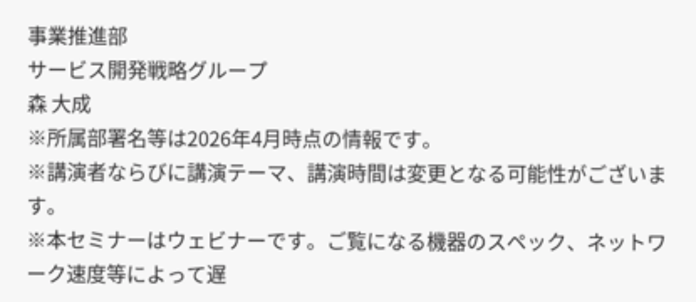事業推進部
サービス開発戦略グループ
森 大成
※所属部署名等は2026年4月時点の情報です。
※講演者ならびに講演テーマ、講演時間は変更となる可能性がございます。
※本セミナーはウェビナーです。ご覧になる機器のスペック、ネットワーク速度等によって遅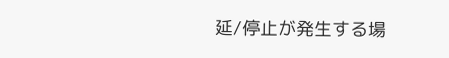延/停止が発生する場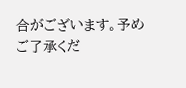合がございます。予めご了承くだ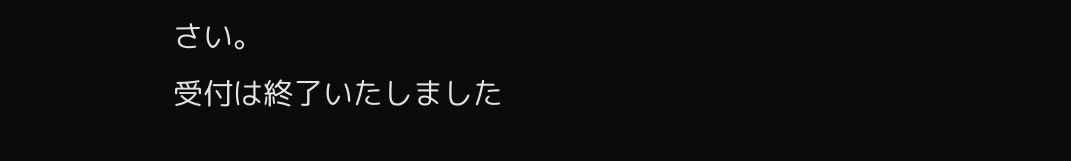さい。
受付は終了いたしました